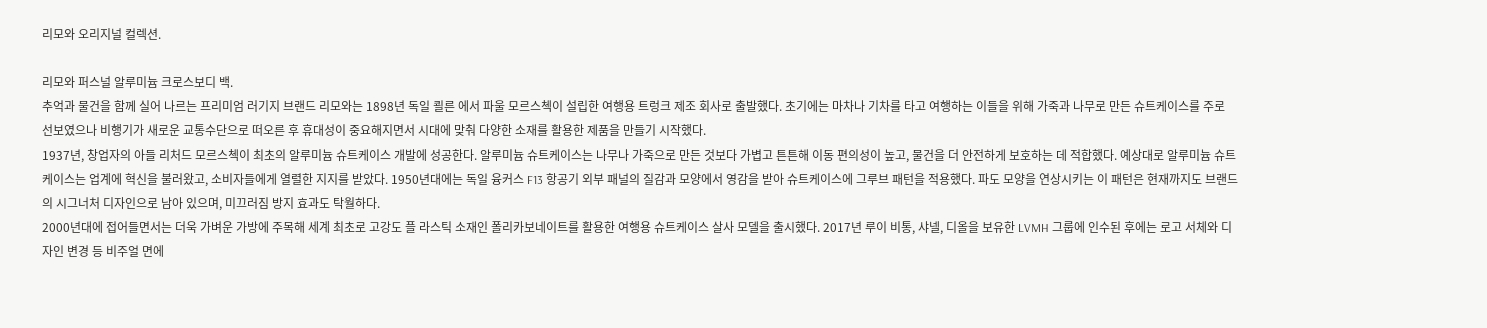리모와 오리지널 컬렉션.

리모와 퍼스널 알루미늄 크로스보디 백.
추억과 물건을 함께 실어 나르는 프리미엄 러기지 브랜드 리모와는 1898년 독일 쾰른 에서 파울 모르스첵이 설립한 여행용 트렁크 제조 회사로 출발했다. 초기에는 마차나 기차를 타고 여행하는 이들을 위해 가죽과 나무로 만든 슈트케이스를 주로 선보였으나 비행기가 새로운 교통수단으로 떠오른 후 휴대성이 중요해지면서 시대에 맞춰 다양한 소재를 활용한 제품을 만들기 시작했다.
1937년, 창업자의 아들 리처드 모르스첵이 최초의 알루미늄 슈트케이스 개발에 성공한다. 알루미늄 슈트케이스는 나무나 가죽으로 만든 것보다 가볍고 튼튼해 이동 편의성이 높고, 물건을 더 안전하게 보호하는 데 적합했다. 예상대로 알루미늄 슈트 케이스는 업계에 혁신을 불러왔고, 소비자들에게 열렬한 지지를 받았다. 1950년대에는 독일 융커스 F13 항공기 외부 패널의 질감과 모양에서 영감을 받아 슈트케이스에 그루브 패턴을 적용했다. 파도 모양을 연상시키는 이 패턴은 현재까지도 브랜드의 시그너처 디자인으로 남아 있으며, 미끄러짐 방지 효과도 탁월하다.
2000년대에 접어들면서는 더욱 가벼운 가방에 주목해 세계 최초로 고강도 플 라스틱 소재인 폴리카보네이트를 활용한 여행용 슈트케이스 살사 모델을 출시했다. 2017년 루이 비통, 샤넬, 디올을 보유한 LVMH 그룹에 인수된 후에는 로고 서체와 디자인 변경 등 비주얼 면에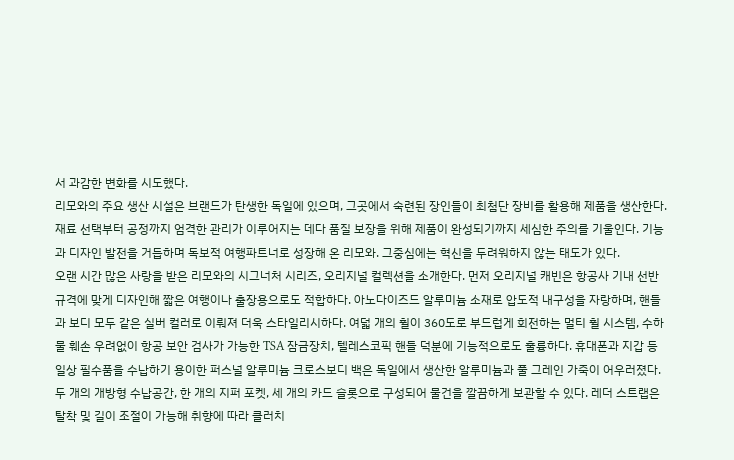서 과감한 변화를 시도했다.
리모와의 주요 생산 시설은 브랜드가 탄생한 독일에 있으며, 그곳에서 숙련된 장인들이 최첨단 장비를 활용해 제품을 생산한다. 재료 선택부터 공정까지 엄격한 관리가 이루어지는 데다 품질 보장을 위해 제품이 완성되기까지 세심한 주의를 기울인다. 기능과 디자인 발전을 거듭하며 독보적 여행파트너로 성장해 온 리모와. 그중심에는 혁신을 두려워하지 않는 태도가 있다.
오랜 시간 많은 사랑을 받은 리모와의 시그너처 시리즈, 오리지널 컬렉션을 소개한다. 먼저 오리지널 캐빈은 항공사 기내 선반 규격에 맞게 디자인해 짧은 여행이나 출장용으로도 적합하다. 아노다이즈드 알루미늄 소재로 압도적 내구성을 자랑하며, 핸들과 보디 모두 같은 실버 컬러로 이뤄져 더욱 스타일리시하다. 여덟 개의 휠이 360도로 부드럽게 회전하는 멀티 휠 시스템, 수하물 훼손 우려없이 항공 보안 검사가 가능한 TSA 잠금장치, 텔레스코픽 핸들 덕분에 기능적으로도 훌륭하다. 휴대폰과 지갑 등 일상 필수품을 수납하기 용이한 퍼스널 알루미늄 크로스보디 백은 독일에서 생산한 알루미늄과 풀 그레인 가죽이 어우러졌다. 두 개의 개방형 수납공간, 한 개의 지퍼 포켓, 세 개의 카드 슬롯으로 구성되어 물건을 깔끔하게 보관할 수 있다. 레더 스트랩은 탈착 및 길이 조절이 가능해 취향에 따라 클러치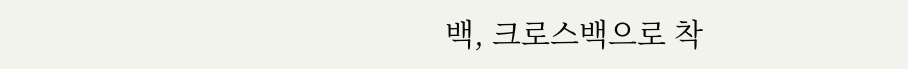백, 크로스백으로 착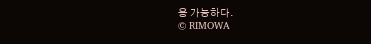용 가능하다.
© RIMOWA